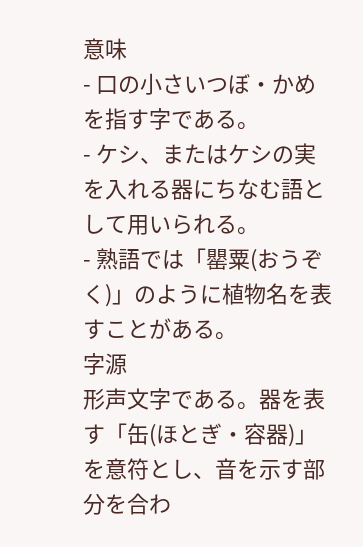意味
- 口の小さいつぼ・かめを指す字である。
- ケシ、またはケシの実を入れる器にちなむ語として用いられる。
- 熟語では「罌粟(おうぞく)」のように植物名を表すことがある。
字源
形声文字である。器を表す「缶(ほとぎ・容器)」を意符とし、音を示す部分を合わ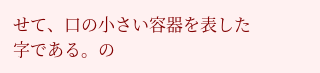せて、口の小さい容器を表した字である。の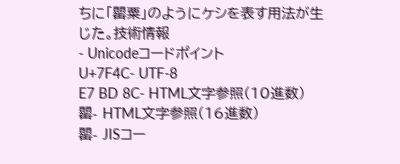ちに「罌粟」のようにケシを表す用法が生じた。技術情報
- Unicodeコードポイント
U+7F4C- UTF-8
E7 BD 8C- HTML文字参照(10進数)
罌- HTML文字参照(16進数)
罌- JISコー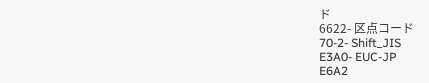ド
6622- 区点コード
70-2- Shift_JIS
E3A0- EUC-JP
E6A2